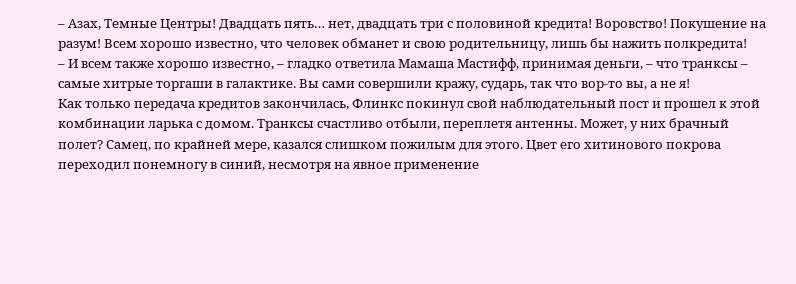– Азах, Темные Центры! Двадцать пять… нет, двадцать три с половиной кредита! Воровство! Покушение на разум! Всем хорошо известно, что человек обманет и свою родительницу, лишь бы нажить полкредита!
– И всем также хорошо известно, – гладко ответила Мамаша Мастифф, принимая деньги, – что транксы – самые хитрые торгаши в галактике. Вы сами совершили кражу, сударь, так что вор-то вы, а не я!
Как только передача кредитов закончилась, Флинкс покинул свой наблюдательный пост и прошел к этой комбинации ларька с домом. Транксы счастливо отбыли, переплетя антенны. Может, у них брачный полет? Самец, по крайней мере, казался слишком пожилым для этого. Цвет его хитинового покрова переходил понемногу в синий, несмотря на явное применение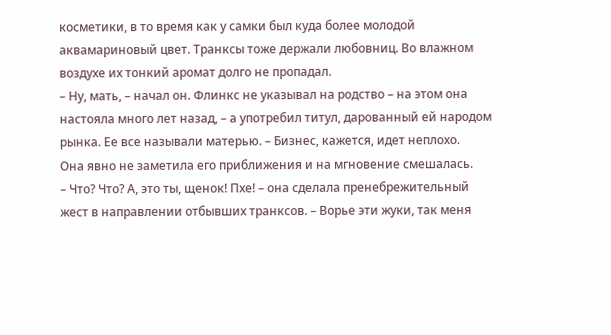косметики, в то время как у самки был куда более молодой аквамариновый цвет. Транксы тоже держали любовниц. Во влажном воздухе их тонкий аромат долго не пропадал.
– Ну, мать, – начал он. Флинкс не указывал на родство – на этом она настояла много лет назад, – а употребил титул, дарованный ей народом рынка. Ее все называли матерью. – Бизнес, кажется, идет неплохо.
Она явно не заметила его приближения и на мгновение смешалась.
– Что? Что? А, это ты, щенок! Пхе! – она сделала пренебрежительный жест в направлении отбывших транксов. – Ворье эти жуки, так меня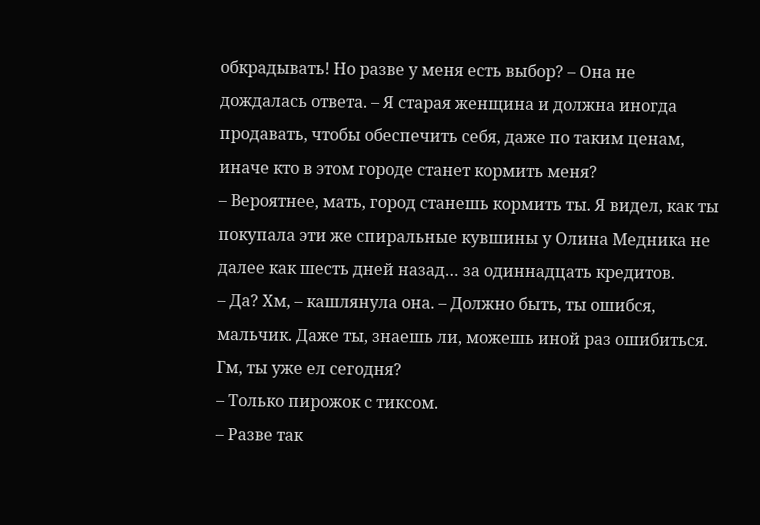обкрадывать! Но разве у меня есть выбор? – Она не дождалась ответа. – Я старая женщина и должна иногда продавать, чтобы обеспечить себя, даже по таким ценам, иначе кто в этом городе станет кормить меня?
– Вероятнее, мать, город станешь кормить ты. Я видел, как ты покупала эти же спиральные кувшины у Олина Медника не далее как шесть дней назад… за одиннадцать кредитов.
– Да? Хм, – кашлянула она. – Должно быть, ты ошибся, мальчик. Даже ты, знаешь ли, можешь иной раз ошибиться. Гм, ты уже ел сегодня?
– Только пирожок с тиксом.
– Разве так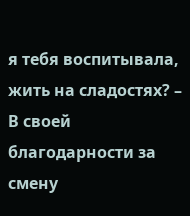я тебя воспитывала, жить на сладостях? – В своей благодарности за смену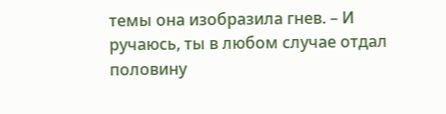темы она изобразила гнев. – И ручаюсь, ты в любом случае отдал половину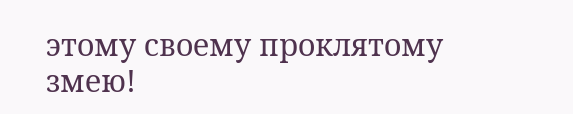этому своему проклятому змею!